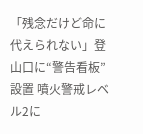「残念だけど命に代えられない」登山口に“警告看板”設置 噴火警戒レベル2に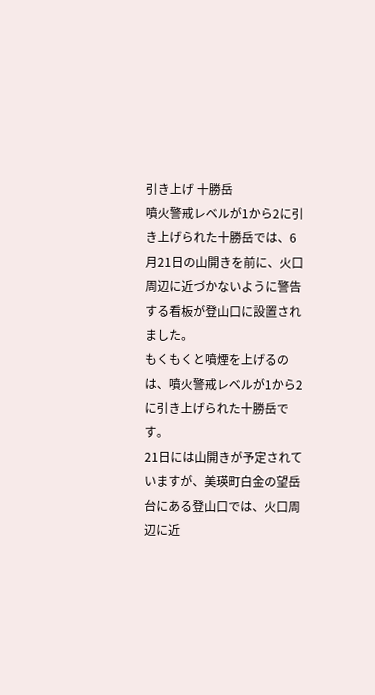引き上げ 十勝岳
噴火警戒レベルが1から2に引き上げられた十勝岳では、6月21日の山開きを前に、火口周辺に近づかないように警告する看板が登山口に設置されました。
もくもくと噴煙を上げるのは、噴火警戒レベルが1から2に引き上げられた十勝岳です。
21日には山開きが予定されていますが、美瑛町白金の望岳台にある登山口では、火口周辺に近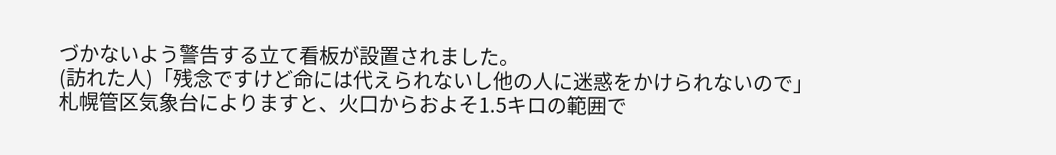づかないよう警告する立て看板が設置されました。
(訪れた人)「残念ですけど命には代えられないし他の人に迷惑をかけられないので」
札幌管区気象台によりますと、火口からおよそ1.5キロの範囲で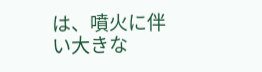は、噴火に伴い大きな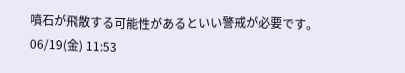噴石が飛散する可能性があるといい警戒が必要です。
06/19(金) 11:53